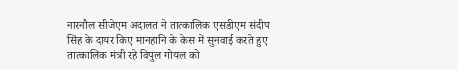नारनौल सीजेएम अदालत ने तात्कालिक एसडीएम संदीप सिंह के दायर किए मानहानि के केस में सुनवाई करते हुए तात्कालिक मंत्री रहे विपुल गोयल को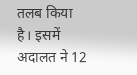तलब किया है। इसमें अदालत ने 12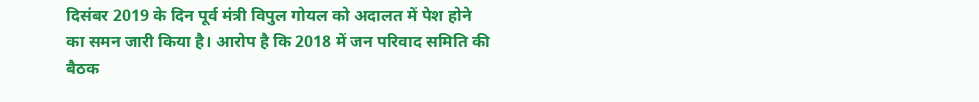दिसंबर 2019 के दिन पूर्व मंत्री विपुल गोयल को अदालत में पेश होने का समन जारी किया है। आरोप है कि 2018 में जन परिवाद समिति की बैठक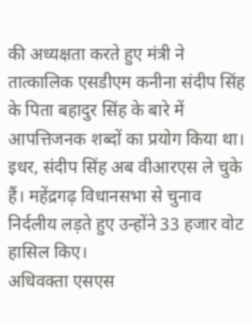की अध्यक्षता करते हुए मंत्री ने तात्कालिक एसडीएम कनीना संदीप सिंह के पिता बहादुर सिंह के बारे में आपत्तिजनक शब्दों का प्रयोग किया था। इधर, संदीप सिंह अब वीआरएस ले चुके हैं। महेंद्रगढ़ विधानसभा से चुनाव निर्दलीय लड़ते हुए उन्होंने 33 हजार वोट हासिल किए।
अधिवक्ता एसएस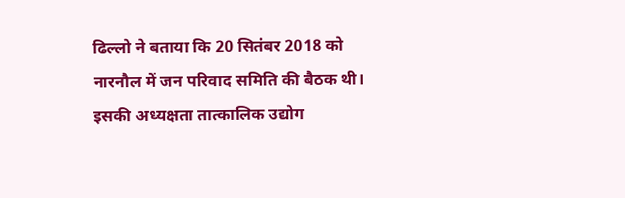ढिल्लो ने बताया कि 20 सितंबर 2018 को नारनौल में जन परिवाद समिति की बैठक थी। इसकी अध्यक्षता तात्कालिक उद्योग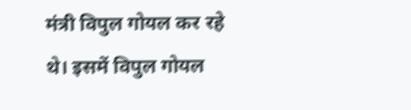मंत्री विपुल गोयल कर रहे थे। इसमें विपुल गोयल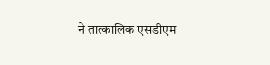ने तात्कालिक एसडीएम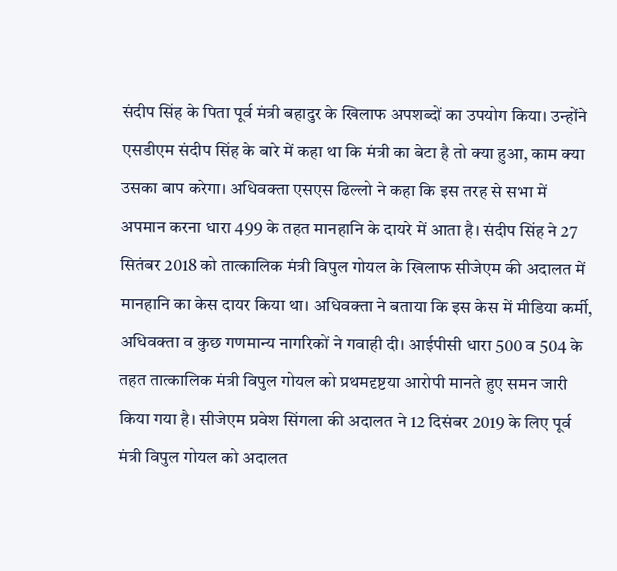संदीप सिंह के पिता पूर्व मंत्री बहादुर के खिलाफ अपशब्दों का उपयोग किया। उन्होंने एसडीएम संदीप सिंह के बारे में कहा था कि मंत्री का बेटा है तो क्या हुआ, काम क्या उसका बाप करेगा। अधिवक्ता एसएस ढिल्लो ने कहा कि इस तरह से सभा में अपमान करना धारा 499 के तहत मानहानि के दायरे में आता है। संदीप सिंह ने 27 सितंबर 2018 को तात्कालिक मंत्री विपुल गोयल के खिलाफ सीजेएम की अदालत में मानहानि का केस दायर किया था। अधिवक्ता ने बताया कि इस केस में मीडिया कर्मी, अधिवक्ता व कुछ गणमान्य नागरिकों ने गवाही दी। आईपीसी धारा 500 व 504 के तहत तात्कालिक मंत्री विपुल गोयल को प्रथमदृष्टया आरोपी मानते हुए समन जारी किया गया है। सीजेएम प्रवेश सिंगला की अदालत ने 12 दिसंबर 2019 के लिए पूर्व मंत्री विपुल गोयल को अदालत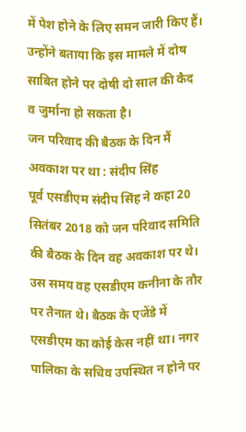में पेश होने के लिए समन जारी किए हैं। उन्होंने बताया कि इस मामले में दोष साबित होने पर दोषी दो साल की कैद व जुर्माना हो सकता है।
जन परिवाद की बैठक के दिन मैं अवकाश पर था : संदीप सिंह
पूर्व एसडीएम संदीप सिंह ने कहा 20 सितंबर 2018 को जन परिवाद समिति की बैठक के दिन वह अवकाश पर थे। उस समय वह एसडीएम कनीना के तौर पर तैनात थे। बैठक के एजेंडे में एसडीएम का कोई केस नहीं था। नगर पालिका के सचिव उपस्थित न होने पर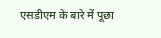एसडीएम के बारे में पूछा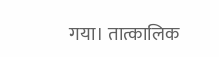गया। तात्कालिक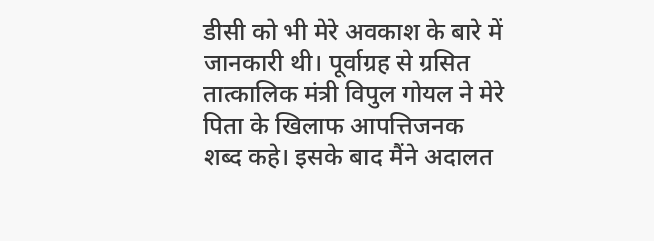डीसी को भी मेरे अवकाश के बारे में जानकारी थी। पूर्वाग्रह से ग्रसित तात्कालिक मंत्री विपुल गोयल ने मेरे पिता के खिलाफ आपत्तिजनक शब्द कहे। इसके बाद मैंने अदालत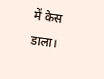में केस डाला।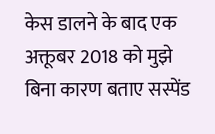केस डालने के बाद एक अक्तूबर 2018 को मुझे बिना कारण बताए सस्पेंड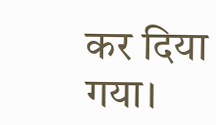कर दिया गया।